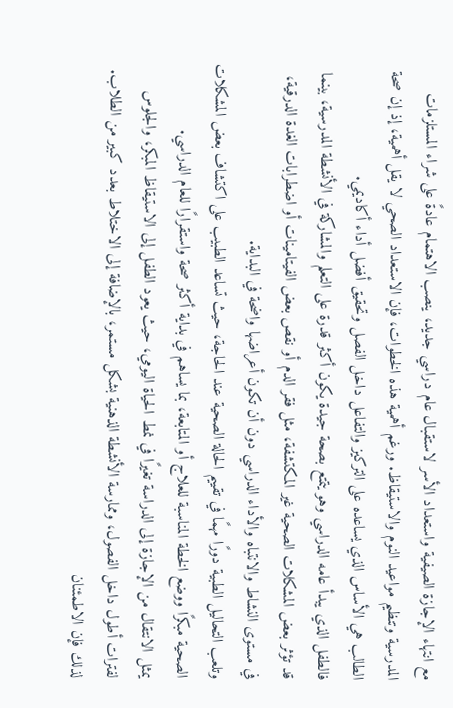مع انتهاء الإجازة الصيفية واستعداد الأسر لاستقبال عام دراسي جديد، ينصب الاهتمام عادةً على شراء المستلزمات المدرسية وتنظيم مواعيد النوم والاستيقاظ. ورغم أهمية هذه الخطوات، فإن الاستعداد الصحي لا يقل أهمية، إذ إن صحة الطالب هي الأساس الذي يساعده على التركيز والتفاعل داخل الفصل وتحقيق أفضل أداء أكاديمي.
فالطفل الذي يبدأ عامه الدراسي وهو يتمتع بصحة جيدة يكون أكثر قدرة على التعلم والمشاركة في الأنشطة المدرسية، بينما قد تؤثر بعض المشكلات الصحية غير المكتشفة، مثل فقر الدم أو نقص بعض الفيتامينات أو اضطرابات الغدة الدرقية، في مستوى النشاط والانتباه والأداء الدراسي دون أن تكون أعراضها واضحة في البداية.
وتلعب التحاليل الطبية دورًا مهمًا في تقييم الحالة الصحية عند الحاجة، حيث تساعد الطبيب على اكتشاف بعض المشكلات الصحية مبكرًا ووضع الخطة المناسبة للعلاج أو المتابعة، بما يساهم في بداية أكثر صحة واستقرارًا للعام الدراسي.
يمثل الانتقال من الإجازة إلى الدراسة تغيرًا في نمط الحياة اليومي، حيث يعود الطفل إلى الاستيقاظ المبكر، والجلوس لفترات أطول داخل الفصول، وممارسة الأنشطة الذهنية بشكل مستمر، بالإضافة إلى الاختلاط بعدد كبير من الطلاب.
لذلك فإن الاطمئنان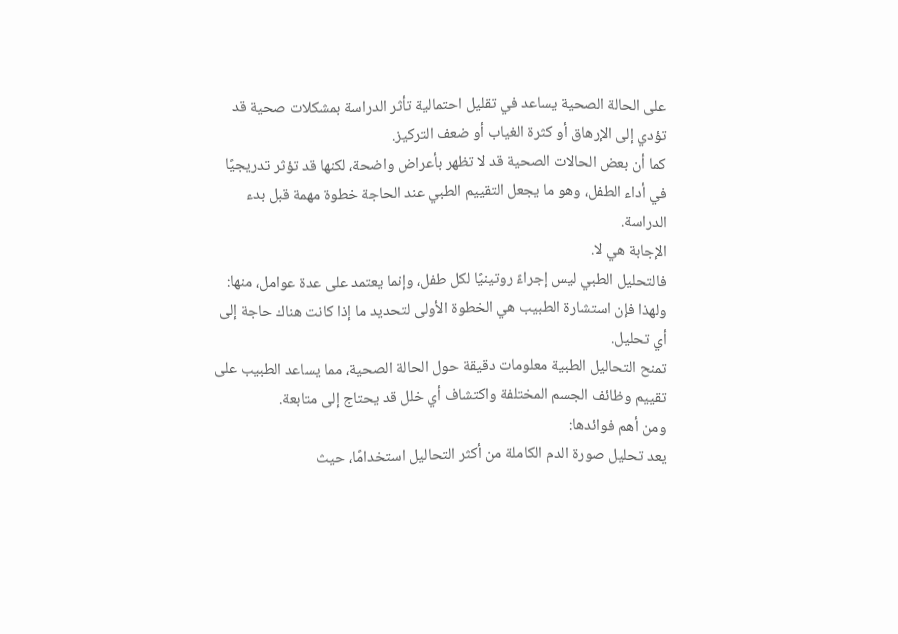على الحالة الصحية يساعد في تقليل احتمالية تأثر الدراسة بمشكلات صحية قد تؤدي إلى الإرهاق أو كثرة الغياب أو ضعف التركيز.
كما أن بعض الحالات الصحية قد لا تظهر بأعراض واضحة، لكنها قد تؤثر تدريجيًا في أداء الطفل، وهو ما يجعل التقييم الطبي عند الحاجة خطوة مهمة قبل بدء الدراسة.
الإجابة هي لا.
فالتحليل الطبي ليس إجراءً روتينيًا لكل طفل، وإنما يعتمد على عدة عوامل، منها:
ولهذا فإن استشارة الطبيب هي الخطوة الأولى لتحديد ما إذا كانت هناك حاجة إلى أي تحليل.
تمنح التحاليل الطبية معلومات دقيقة حول الحالة الصحية، مما يساعد الطبيب على تقييم وظائف الجسم المختلفة واكتشاف أي خلل قد يحتاج إلى متابعة.
ومن أهم فوائدها:
يعد تحليل صورة الدم الكاملة من أكثر التحاليل استخدامًا، حيث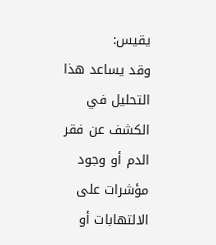يقيس:
وقد يساعد هذا التحليل في الكشف عن فقر الدم أو وجود مؤشرات على الالتهابات أو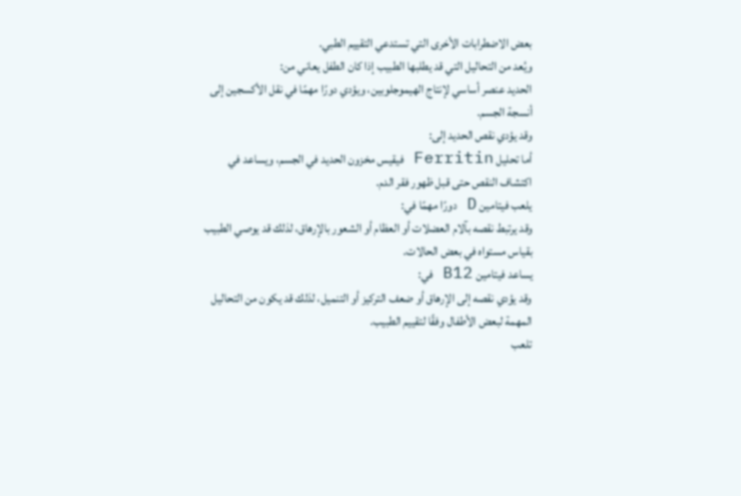بعض الاضطرابات الأخرى التي تستدعي التقييم الطبي.
ويُعد من التحاليل التي قد يطلبها الطبيب إذا كان الطفل يعاني من:
الحديد عنصر أساسي لإنتاج الهيموجلوبين، ويؤدي دورًا مهمًا في نقل الأكسجين إلى أنسجة الجسم.
وقد يؤدي نقص الحديد إلى:
أما تحليل Ferritin فيقيس مخزون الحديد في الجسم، ويساعد في اكتشاف النقص حتى قبل ظهور فقر الدم.
يلعب فيتامين D دورًا مهمًا في:
وقد يرتبط نقصه بآلام العضلات أو العظام أو الشعور بالإرهاق، لذلك قد يوصي الطبيب بقياس مستواه في بعض الحالات.
يساعد فيتامين B12 في:
وقد يؤدي نقصه إلى الإرهاق أو ضعف التركيز أو التنميل، لذلك قد يكون من التحاليل المهمة لبعض الأطفال وفقًا لتقييم الطبيب.
تلعب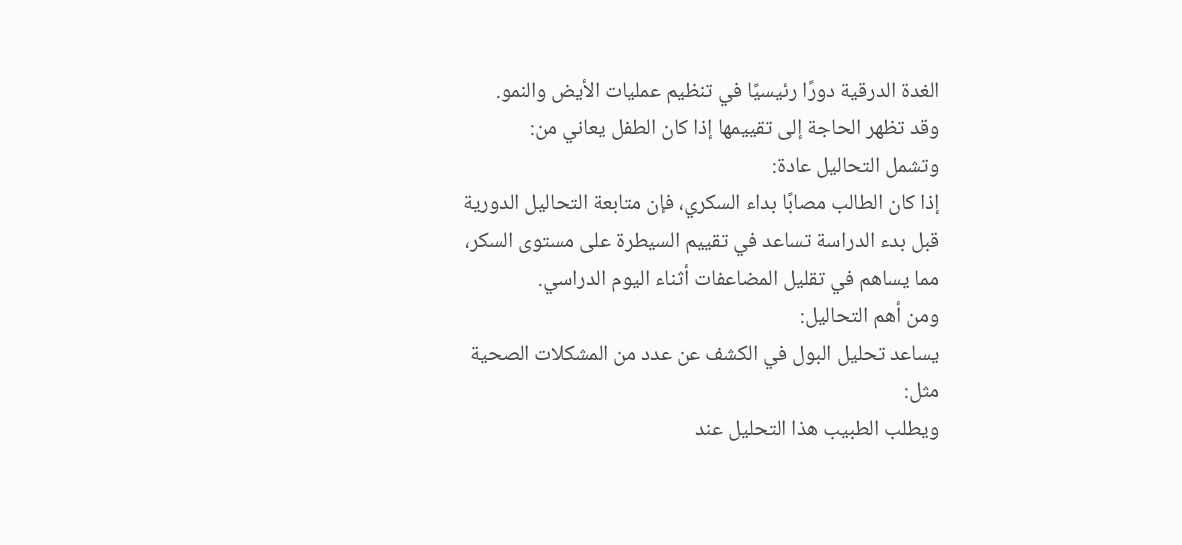الغدة الدرقية دورًا رئيسيًا في تنظيم عمليات الأيض والنمو.
وقد تظهر الحاجة إلى تقييمها إذا كان الطفل يعاني من:
وتشمل التحاليل عادة:
إذا كان الطالب مصابًا بداء السكري، فإن متابعة التحاليل الدورية قبل بدء الدراسة تساعد في تقييم السيطرة على مستوى السكر، مما يساهم في تقليل المضاعفات أثناء اليوم الدراسي.
ومن أهم التحاليل:
يساعد تحليل البول في الكشف عن عدد من المشكلات الصحية مثل:
ويطلب الطبيب هذا التحليل عند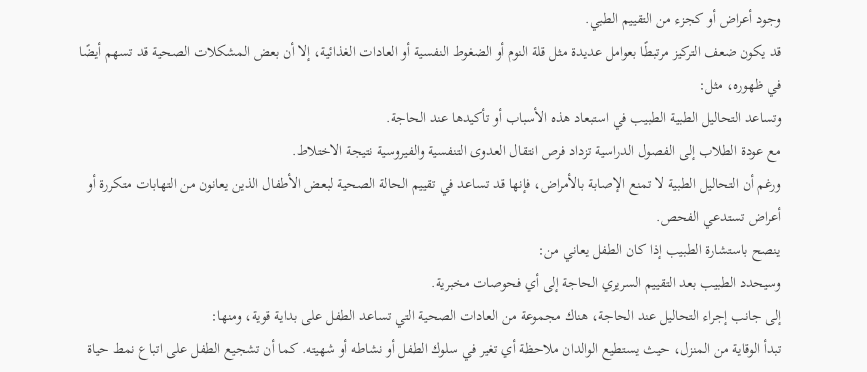وجود أعراض أو كجزء من التقييم الطبي.
قد يكون ضعف التركيز مرتبطًا بعوامل عديدة مثل قلة النوم أو الضغوط النفسية أو العادات الغذائية، إلا أن بعض المشكلات الصحية قد تسهم أيضًا في ظهوره، مثل:
وتساعد التحاليل الطبية الطبيب في استبعاد هذه الأسباب أو تأكيدها عند الحاجة.
مع عودة الطلاب إلى الفصول الدراسية تزداد فرص انتقال العدوى التنفسية والفيروسية نتيجة الاختلاط.
ورغم أن التحاليل الطبية لا تمنع الإصابة بالأمراض، فإنها قد تساعد في تقييم الحالة الصحية لبعض الأطفال الذين يعانون من التهابات متكررة أو أعراض تستدعي الفحص.
ينصح باستشارة الطبيب إذا كان الطفل يعاني من:
وسيحدد الطبيب بعد التقييم السريري الحاجة إلى أي فحوصات مخبرية.
إلى جانب إجراء التحاليل عند الحاجة، هناك مجموعة من العادات الصحية التي تساعد الطفل على بداية قوية، ومنها:
تبدأ الوقاية من المنزل، حيث يستطيع الوالدان ملاحظة أي تغير في سلوك الطفل أو نشاطه أو شهيته. كما أن تشجيع الطفل على اتباع نمط حياة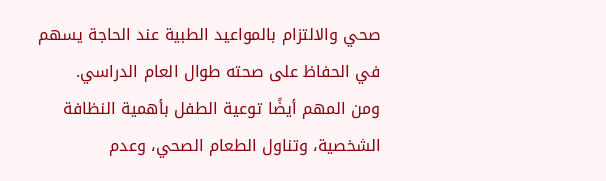صحي والالتزام بالمواعيد الطبية عند الحاجة يسهم في الحفاظ على صحته طوال العام الدراسي.
ومن المهم أيضًا توعية الطفل بأهمية النظافة الشخصية، وتناول الطعام الصحي، وعدم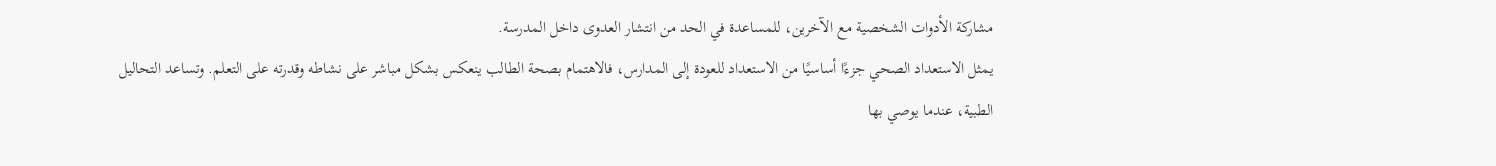مشاركة الأدوات الشخصية مع الآخرين، للمساعدة في الحد من انتشار العدوى داخل المدرسة.
يمثل الاستعداد الصحي جزءًا أساسيًا من الاستعداد للعودة إلى المدارس، فالاهتمام بصحة الطالب ينعكس بشكل مباشر على نشاطه وقدرته على التعلم. وتساعد التحاليل الطبية، عندما يوصي بها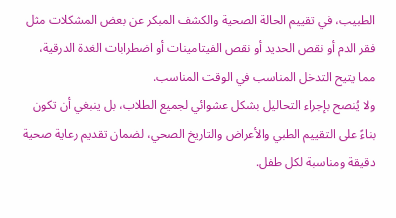الطبيب، في تقييم الحالة الصحية والكشف المبكر عن بعض المشكلات مثل فقر الدم أو نقص الحديد أو نقص الفيتامينات أو اضطرابات الغدة الدرقية، مما يتيح التدخل المناسب في الوقت المناسب.
ولا يُنصح بإجراء التحاليل بشكل عشوائي لجميع الطلاب، بل ينبغي أن تكون بناءً على التقييم الطبي والأعراض والتاريخ الصحي، لضمان تقديم رعاية صحية دقيقة ومناسبة لكل طفل.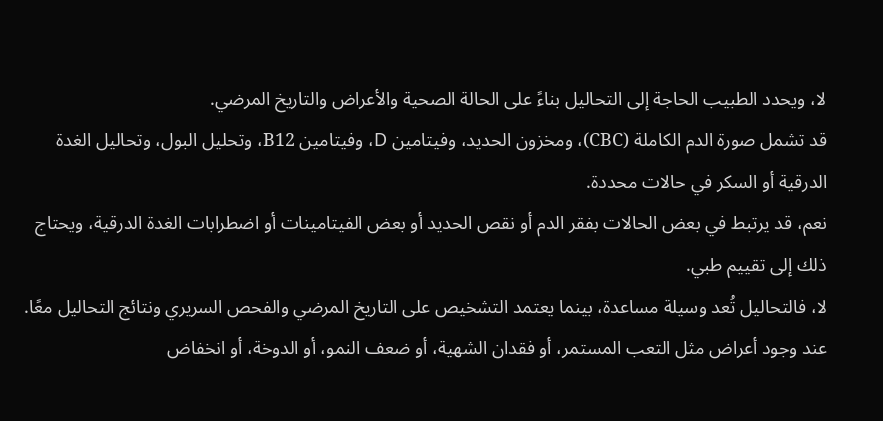لا، ويحدد الطبيب الحاجة إلى التحاليل بناءً على الحالة الصحية والأعراض والتاريخ المرضي.
قد تشمل صورة الدم الكاملة (CBC)، ومخزون الحديد، وفيتامين D، وفيتامين B12، وتحليل البول، وتحاليل الغدة الدرقية أو السكر في حالات محددة.
نعم، قد يرتبط في بعض الحالات بفقر الدم أو نقص الحديد أو بعض الفيتامينات أو اضطرابات الغدة الدرقية، ويحتاج ذلك إلى تقييم طبي.
لا، فالتحاليل تُعد وسيلة مساعدة، بينما يعتمد التشخيص على التاريخ المرضي والفحص السريري ونتائج التحاليل معًا.
عند وجود أعراض مثل التعب المستمر، أو فقدان الشهية، أو ضعف النمو، أو الدوخة، أو انخفاض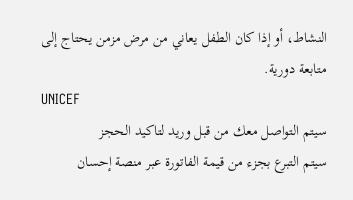النشاط، أو إذا كان الطفل يعاني من مرض مزمن يحتاج إلى متابعة دورية.
UNICEF
سيتم التواصل معك من قبل وريد لتاكيد الحجز
سيتم التبرع بجزء من قيمة الفاتورة عبر منصة إحسان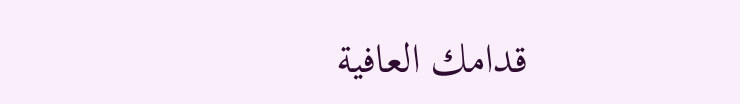قدامك العافية